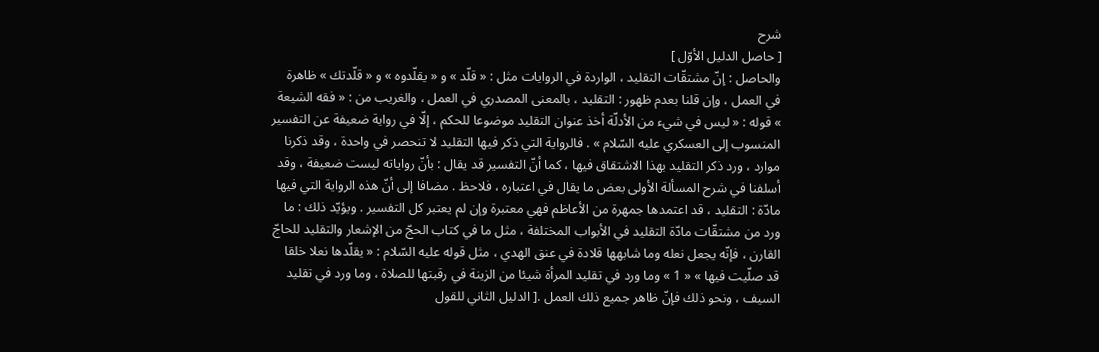شرح
[ حاصل الدليل الأوّل ]
والحاصل : إنّ مشتقّات التقليد ، الواردة في الروايات مثل : « قلّد » و « يقلّدوه » و « قلّدتك » ظاهرة في العمل ، وإن قلنا بعدم ظهور : التقليد ، بالمعنى المصدري في العمل ، والغريب من : « فقه الشيعة » قوله : « ليس في شيء من الأدلّة أخذ عنوان التقليد موضوعا للحكم ، إلّا في رواية ضعيفة عن التفسير المنسوب إلى العسكري عليه السّلام » . فالرواية التي ذكر فيها التقليد لا تنحصر في واحدة ، وقد ذكرنا موارد ، ورد ذكر التقليد بهذا الاشتقاق فيها ، كما أنّ التفسير قد يقال : بأنّ رواياته ليست ضعيفة ، وقد أسلفنا في شرح المسألة الأولى بعض ما يقال في اعتباره ، فلاحظ . مضافا إلى أنّ هذه الرواية التي فيها مادّة : التقليد ، قد اعتمدها جمهرة من الأعاظم فهي معتبرة وإن لم يعتبر كل التفسير . ويؤيّد ذلك : ما ورد من مشتقّات مادّة التقليد في الأبواب المختلفة ، مثل ما في كتاب الحجّ من الإشعار والتقليد للحاجّ القارن ، فإنّه يجعل نعله وما شابهها قلادة في عنق الهدي ، مثل قوله عليه السّلام : « يقلّدها نعلا خلقا قد صلّيت فيها » « 1 » وما ورد في تقليد المرأة شيئا من الزينة في رقبتها للصلاة ، وما ورد في تقليد السيف ، ونحو ذلك فإنّ ظاهر جميع ذلك العمل .[ الدليل الثاني للقول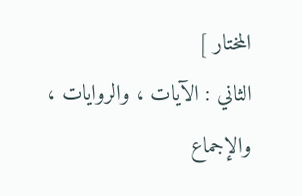المختار ]
الثاني : الآيات ، والروايات ، والإجماع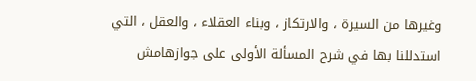وغيرها من السيرة ، والارتكاز ، وبناء العقلاء ، والعقل ، التي استدللنا بها في شرح المسألة الأولى على جوازهامش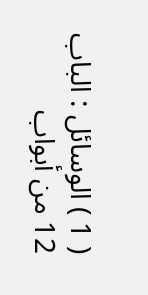( 1 ) الوسائل : الباب 12 من أبواب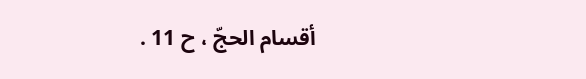أقسام الحجّ ، ح 11 .